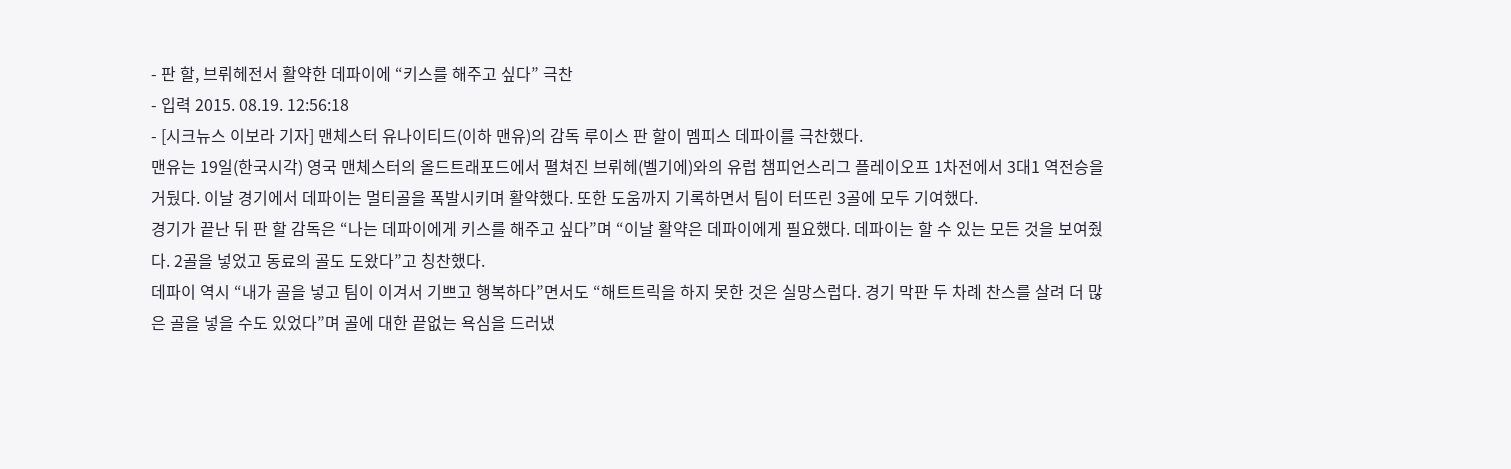- 판 할, 브뤼헤전서 활약한 데파이에 “키스를 해주고 싶다” 극찬
- 입력 2015. 08.19. 12:56:18
- [시크뉴스 이보라 기자] 맨체스터 유나이티드(이하 맨유)의 감독 루이스 판 할이 멤피스 데파이를 극찬했다.
맨유는 19일(한국시각) 영국 맨체스터의 올드트래포드에서 펼쳐진 브뤼헤(벨기에)와의 유럽 챔피언스리그 플레이오프 1차전에서 3대1 역전승을 거뒀다. 이날 경기에서 데파이는 멀티골을 폭발시키며 활약했다. 또한 도움까지 기록하면서 팀이 터뜨린 3골에 모두 기여했다.
경기가 끝난 뒤 판 할 감독은 “나는 데파이에게 키스를 해주고 싶다”며 “이날 활약은 데파이에게 필요했다. 데파이는 할 수 있는 모든 것을 보여줬다. 2골을 넣었고 동료의 골도 도왔다”고 칭찬했다.
데파이 역시 “내가 골을 넣고 팀이 이겨서 기쁘고 행복하다”면서도 “해트트릭을 하지 못한 것은 실망스럽다. 경기 막판 두 차례 찬스를 살려 더 많은 골을 넣을 수도 있었다”며 골에 대한 끝없는 욕심을 드러냈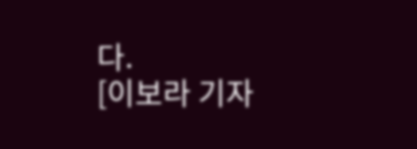다.
[이보라 기자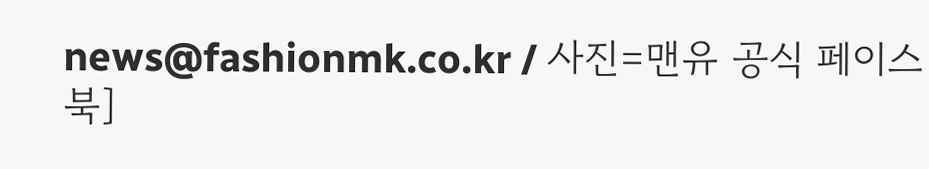news@fashionmk.co.kr / 사진=맨유 공식 페이스북]